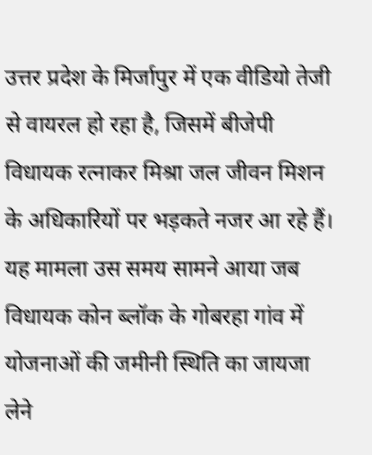उत्तर प्रदेश के मिर्जापुर में एक वीडियो तेजी से वायरल हो रहा है, जिसमें बीजेपी विधायक रत्नाकर मिश्रा जल जीवन मिशन के अधिकारियों पर भड़कते नजर आ रहे हैं। यह मामला उस समय सामने आया जब विधायक कोन ब्लॉक के गोबरहा गांव में योजनाओं की जमीनी स्थिति का जायजा लेने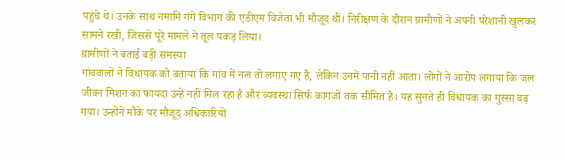पहुंचे थे। उनके साथ नमामि गंगे विभाग की एडीएम विजेता भी मौजूद थीं। निरीक्षण के दौरान ग्रामीणों ने अपनी परेशानी खुलकर सामने रखी, जिससे पूरे मामले ने तूल पकड़ लिया।
ग्रामीणों ने बताई बड़ी समस्या
गांववालों ने विधायक को बताया कि गांव में नल तो लगाए गए हैं, लेकिन उनमें पानी नहीं आता। लोगों ने आरोप लगाया कि जल जीवन मिशन का फायदा उन्हें नहीं मिल रहा है और व्यवस्था सिर्फ कागजों तक सीमित है। यह सुनते ही विधायक का गुस्सा बढ़ गया। उन्होंने मौके पर मौजूद अधिकारियों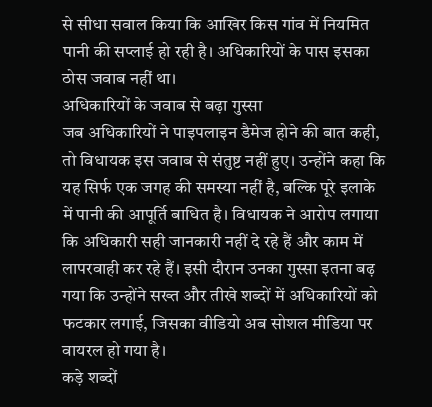से सीधा सवाल किया कि आखिर किस गांव में नियमित पानी की सप्लाई हो रही है। अधिकारियों के पास इसका ठोस जवाब नहीं था।
अधिकारियों के जवाब से बढ़ा गुस्सा
जब अधिकारियों ने पाइपलाइन डैमेज होने की बात कही, तो विधायक इस जवाब से संतुष्ट नहीं हुए। उन्होंने कहा कि यह सिर्फ एक जगह की समस्या नहीं है, बल्कि पूरे इलाके में पानी की आपूर्ति बाधित है। विधायक ने आरोप लगाया कि अधिकारी सही जानकारी नहीं दे रहे हैं और काम में लापरवाही कर रहे हैं। इसी दौरान उनका गुस्सा इतना बढ़ गया कि उन्होंने सख्त और तीखे शब्दों में अधिकारियों को फटकार लगाई, जिसका वीडियो अब सोशल मीडिया पर वायरल हो गया है।
कड़े शब्दों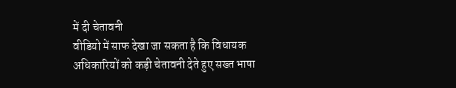में दी चेतावनी
वीडियो में साफ देखा जा सकता है कि विधायक अधिकारियों को कड़ी चेतावनी देते हुए सख्त भाषा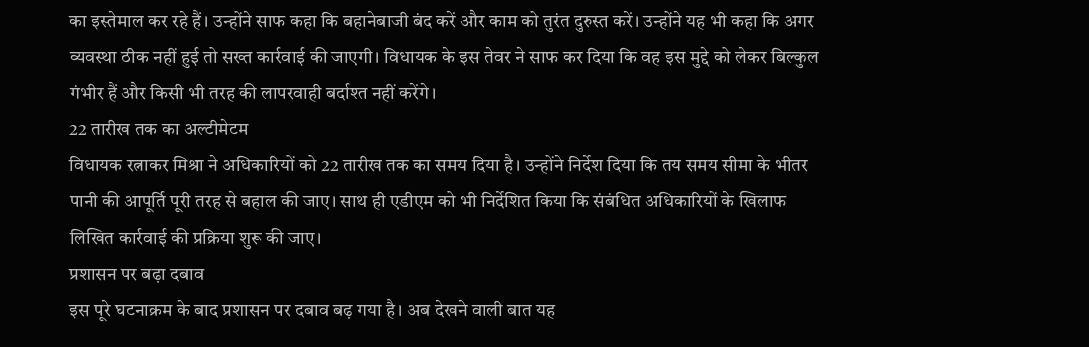का इस्तेमाल कर रहे हैं। उन्होंने साफ कहा कि बहानेबाजी बंद करें और काम को तुरंत दुरुस्त करें। उन्होंने यह भी कहा कि अगर व्यवस्था ठीक नहीं हुई तो सख्त कार्रवाई की जाएगी। विधायक के इस तेवर ने साफ कर दिया कि वह इस मुद्दे को लेकर बिल्कुल गंभीर हैं और किसी भी तरह की लापरवाही बर्दाश्त नहीं करेंगे।
22 तारीख तक का अल्टीमेटम
विधायक रत्नाकर मिश्रा ने अधिकारियों को 22 तारीख तक का समय दिया है। उन्होंने निर्देश दिया कि तय समय सीमा के भीतर पानी की आपूर्ति पूरी तरह से बहाल की जाए। साथ ही एडीएम को भी निर्देशित किया कि संबंधित अधिकारियों के खिलाफ लिखित कार्रवाई की प्रक्रिया शुरू की जाए।
प्रशासन पर बढ़ा दबाव
इस पूरे घटनाक्रम के बाद प्रशासन पर दबाव बढ़ गया है। अब देखने वाली बात यह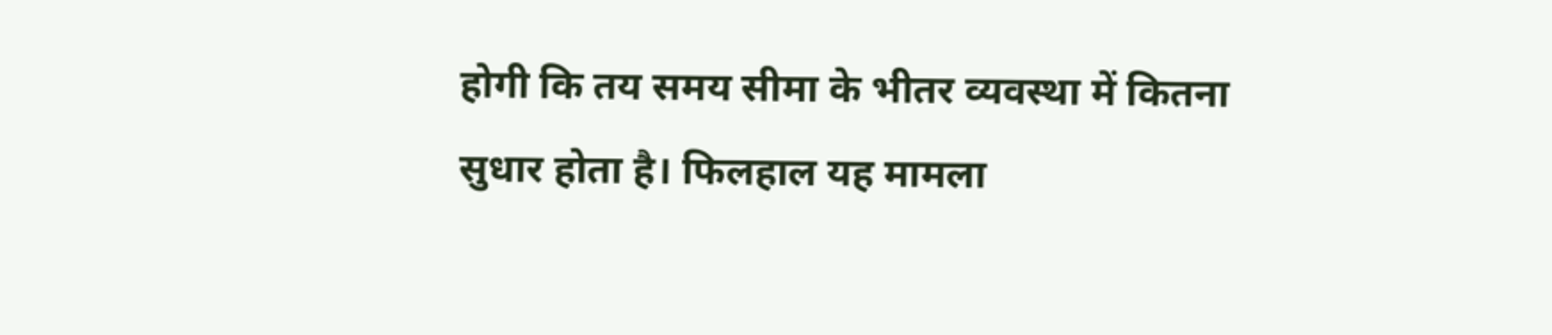होगी कि तय समय सीमा के भीतर व्यवस्था में कितना सुधार होता है। फिलहाल यह मामला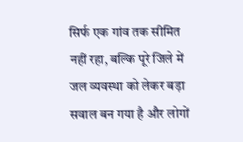सिर्फ एक गांव तक सीमित नहीं रहा, बल्कि पूरे जिले में जल व्यवस्था को लेकर बड़ा सवाल बन गया है और लोगों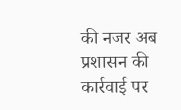की नजर अब प्रशासन की कार्रवाई पर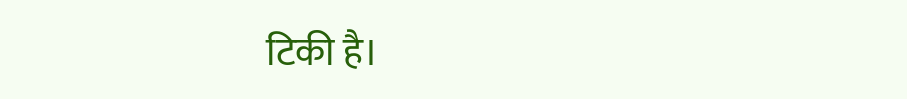टिकी है।